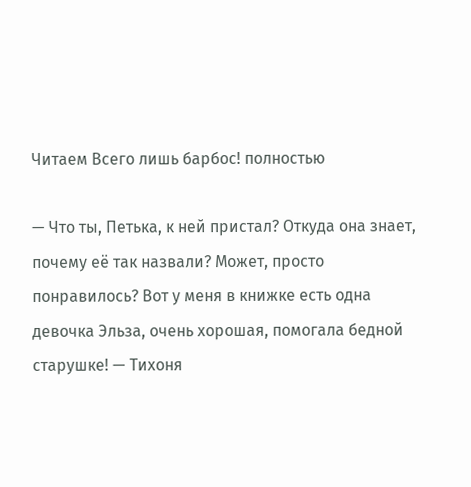Читаем Всего лишь барбос! полностью

— Что ты, Петька, к ней пристал? Откуда она знает, почему её так назвали? Может, просто понравилось? Вот у меня в книжке есть одна девочка Эльза, очень хорошая, помогала бедной старушке! — Тихоня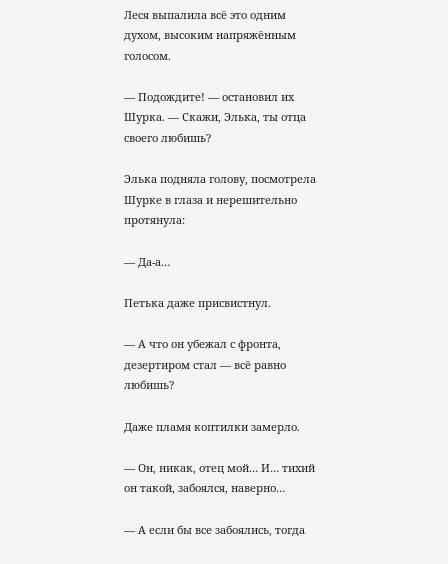Леся выпалила всё это одним духом, высоким напряжённым голосом.

— Подождите! — остановил их Шурка. — Скажи, Элька, ты отца своего любишь?

Элька подняла голову, посмотрела Шурке в глаза и нерешительно протянула:

— Да-а…

Петька даже присвистнул.

— А что он убежал с фронта, дезертиром стал — всё равно любишь?

Даже пламя коптилки замерло.

— Он, никак, отец мой… И… тихий он такой, забоялся, наверно…

— А если бы все забоялись, тогда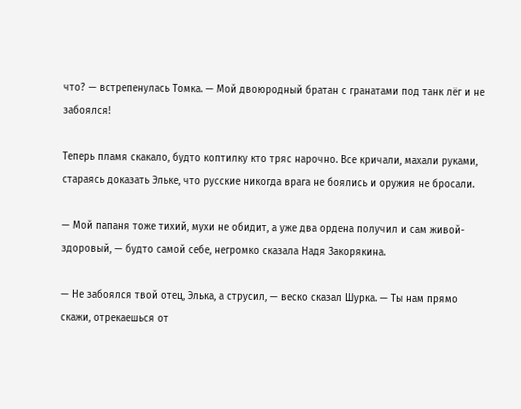что? — встрепенулась Томка. — Мой двоюродный братан с гранатами под танк лёг и не забоялся!

Теперь пламя скакало, будто коптилку кто тряс нарочно. Все кричали, махали руками, стараясь доказать Эльке, что русские никогда врага не боялись и оружия не бросали.

— Мой папаня тоже тихий, мухи не обидит, а уже два ордена получил и сам живой-здоровый, — будто самой себе, негромко сказала Надя Закорякина.

— Не забоялся твой отец, Элька, а струсил, — веско сказал Шурка. — Ты нам прямо скажи, отрекаешься от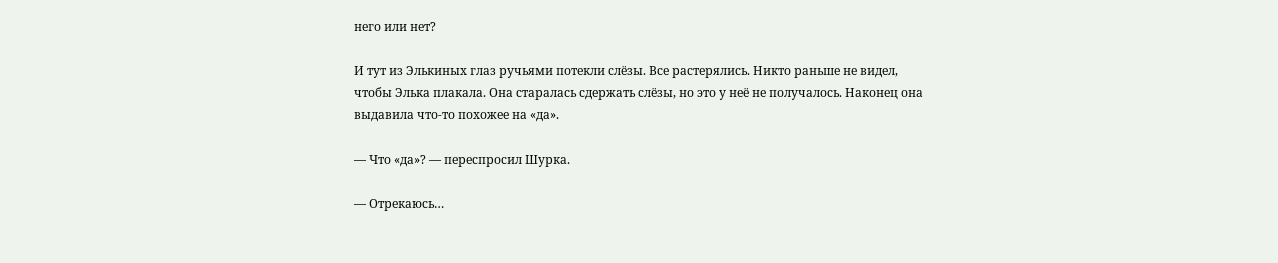него или нет?

И тут из Элькиных глаз ручьями потекли слёзы. Все растерялись. Никто раньше не видел, чтобы Элька плакала. Она старалась сдержать слёзы, но это у неё не получалось. Наконец она выдавила что-то похожее на «да».

— Что «да»? — переспросил Шурка.

— Отрекаюсь…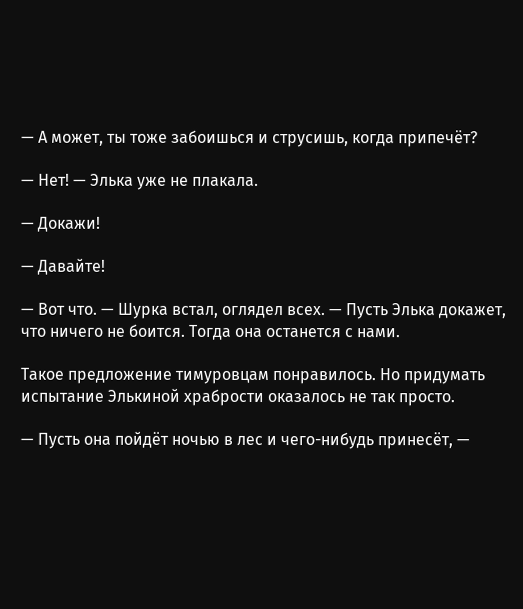— А может, ты тоже забоишься и струсишь, когда припечёт?

— Нет! — Элька уже не плакала.

— Докажи!

— Давайте!

— Вот что. — Шурка встал, оглядел всех. — Пусть Элька докажет, что ничего не боится. Тогда она останется с нами.

Такое предложение тимуровцам понравилось. Но придумать испытание Элькиной храбрости оказалось не так просто.

— Пусть она пойдёт ночью в лес и чего-нибудь принесёт, —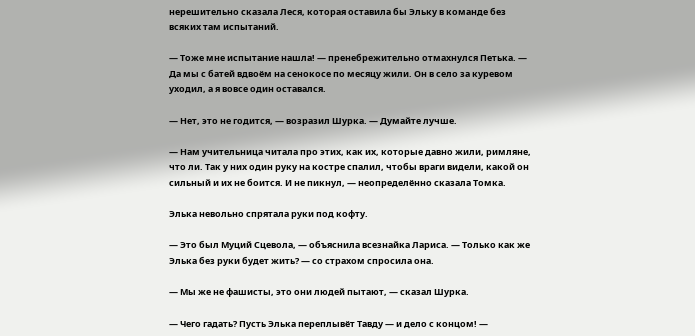нерешительно сказала Леся, которая оставила бы Эльку в команде без всяких там испытаний.

— Тоже мне испытание нашла! — пренебрежительно отмахнулся Петька. — Да мы с батей вдвоём на сенокосе по месяцу жили. Он в село за куревом уходил, а я вовсе один оставался.

— Нет, это не годится, — возразил Шурка. — Думайте лучше.

— Нам учительница читала про этих, как их, которые давно жили, римляне, что ли. Так у них один руку на костре спалил, чтобы враги видели, какой он сильный и их не боится. И не пикнул, — неопределённо сказала Томка.

Элька невольно спрятала руки под кофту.

— Это был Муций Сцевола, — объяснила всезнайка Лариса. — Только как же Элька без руки будет жить? — со страхом спросила она.

— Мы же не фашисты, это они людей пытают, — сказал Шурка.

— Чего гадать? Пусть Элька переплывёт Тавду — и дело с концом! —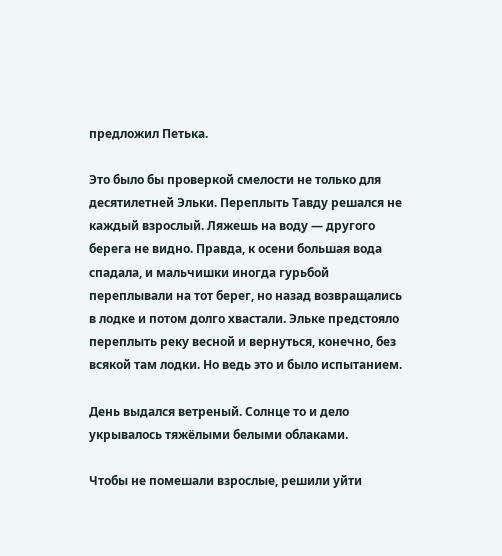предложил Петька.

Это было бы проверкой смелости не только для десятилетней Эльки. Переплыть Тавду решался не каждый взрослый. Ляжешь на воду — другого берега не видно. Правда, к осени большая вода спадала, и мальчишки иногда гурьбой переплывали на тот берег, но назад возвращались в лодке и потом долго хвастали. Эльке предстояло переплыть реку весной и вернуться, конечно, без всякой там лодки. Но ведь это и было испытанием.

День выдался ветреный. Солнце то и дело укрывалось тяжёлыми белыми облаками.

Чтобы не помешали взрослые, решили уйти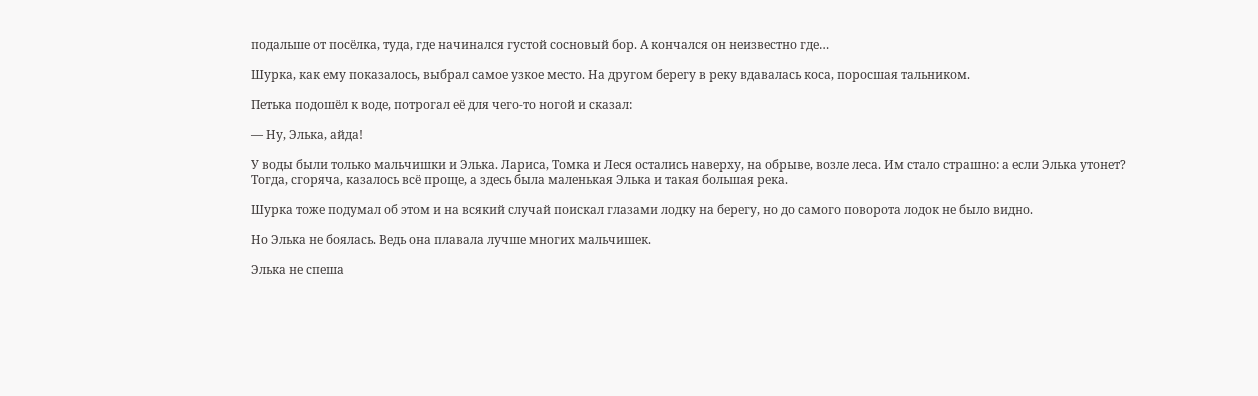подальше от посёлка, туда, где начинался густой сосновый бор. А кончался он неизвестно где…

Шурка, как ему показалось, выбрал самое узкое место. На другом берегу в реку вдавалась коса, поросшая тальником.

Петька подошёл к воде, потрогал её для чего-то ногой и сказал:

— Ну, Элька, айда!

У воды были только мальчишки и Элька. Лариса, Томка и Леся остались наверху, на обрыве, возле леса. Им стало страшно: а если Элька утонет? Тогда, сгоряча, казалось всё проще, а здесь была маленькая Элька и такая большая река.

Шурка тоже подумал об этом и на всякий случай поискал глазами лодку на берегу, но до самого поворота лодок не было видно.

Но Элька не боялась. Ведь она плавала лучше многих мальчишек.

Элька не спеша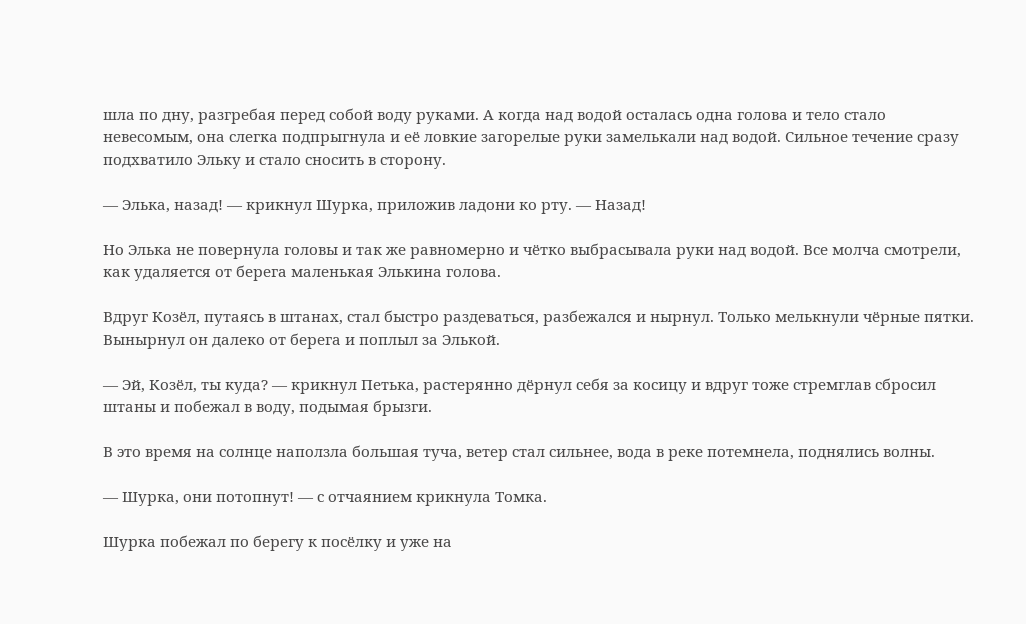шла по дну, разгребая перед собой воду руками. А когда над водой осталась одна голова и тело стало невесомым, она слегка подпрыгнула и её ловкие загорелые руки замелькали над водой. Сильное течение сразу подхватило Эльку и стало сносить в сторону.

— Элька, назад! — крикнул Шурка, приложив ладони ко рту. — Назад!

Но Элька не повернула головы и так же равномерно и чётко выбрасывала руки над водой. Все молча смотрели, как удаляется от берега маленькая Элькина голова.

Вдруг Козёл, путаясь в штанах, стал быстро раздеваться, разбежался и нырнул. Только мелькнули чёрные пятки. Вынырнул он далеко от берега и поплыл за Элькой.

— Эй, Козёл, ты куда? — крикнул Петька, растерянно дёрнул себя за косицу и вдруг тоже стремглав сбросил штаны и побежал в воду, подымая брызги.

В это время на солнце наползла большая туча, ветер стал сильнее, вода в реке потемнела, поднялись волны.

— Шурка, они потопнут! — с отчаянием крикнула Томка.

Шурка побежал по берегу к посёлку и уже на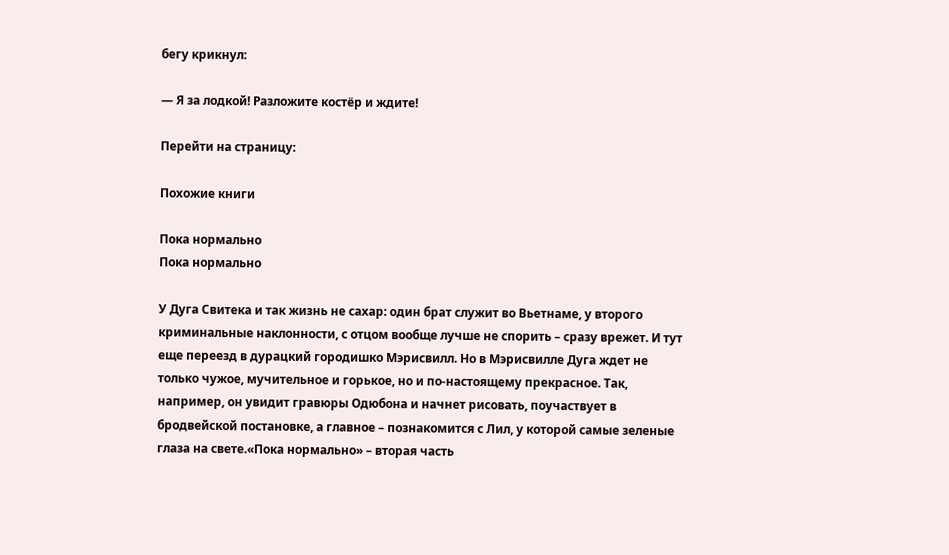бегу крикнул:

— Я за лодкой! Разложите костёр и ждите!

Перейти на страницу:

Похожие книги

Пока нормально
Пока нормально

У Дуга Свитека и так жизнь не сахар: один брат служит во Вьетнаме, у второго криминальные наклонности, с отцом вообще лучше не спорить – сразу врежет. И тут еще переезд в дурацкий городишко Мэрисвилл. Но в Мэрисвилле Дуга ждет не только чужое, мучительное и горькое, но и по-настоящему прекрасное. Так, например, он увидит гравюры Одюбона и начнет рисовать, поучаствует в бродвейской постановке, а главное – познакомится с Лил, у которой самые зеленые глаза на свете.«Пока нормально» – вторая часть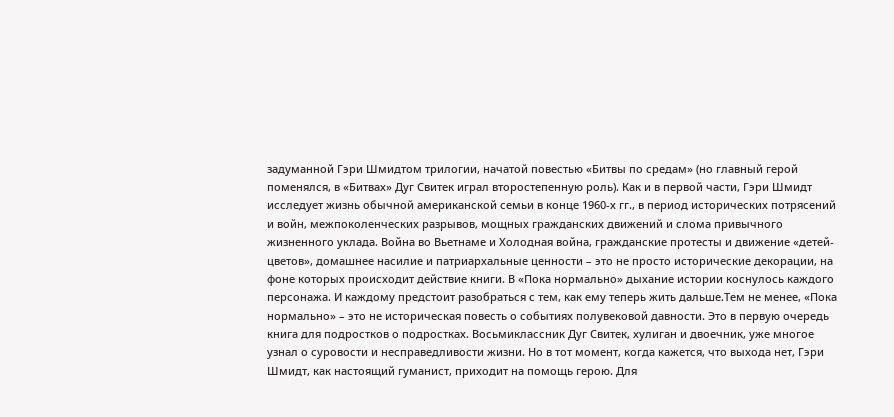задуманной Гэри Шмидтом трилогии, начатой повестью «Битвы по средам» (но главный герой поменялся, в «Битвах» Дуг Свитек играл второстепенную роль). Как и в первой части, Гэри Шмидт исследует жизнь обычной американской семьи в конце 1960-х гг., в период исторических потрясений и войн, межпоколенческих разрывов, мощных гражданских движений и слома привычного жизненного уклада. Война во Вьетнаме и Холодная война, гражданские протесты и движение «детей-цветов», домашнее насилие и патриархальные ценности – это не просто исторические декорации, на фоне которых происходит действие книги. В «Пока нормально» дыхание истории коснулось каждого персонажа. И каждому предстоит разобраться с тем, как ему теперь жить дальше.Тем не менее, «Пока нормально» – это не историческая повесть о событиях полувековой давности. Это в первую очередь книга для подростков о подростках. Восьмиклассник Дуг Свитек, хулиган и двоечник, уже многое узнал о суровости и несправедливости жизни. Но в тот момент, когда кажется, что выхода нет, Гэри Шмидт, как настоящий гуманист, приходит на помощь герою. Для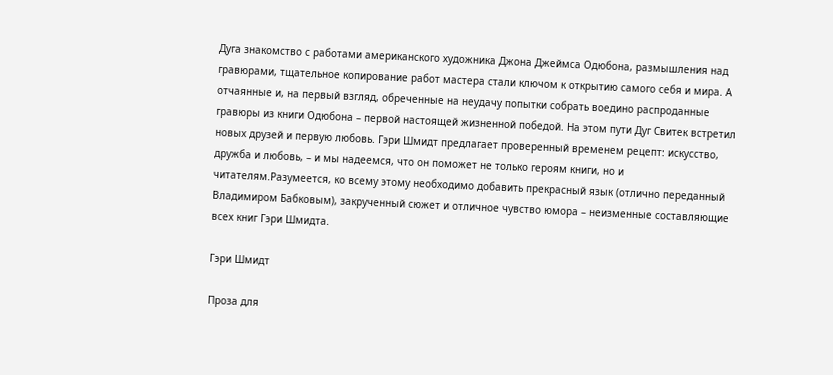Дуга знакомство с работами американского художника Джона Джеймса Одюбона, размышления над гравюрами, тщательное копирование работ мастера стали ключом к открытию самого себя и мира. А отчаянные и, на первый взгляд, обреченные на неудачу попытки собрать воедино распроданные гравюры из книги Одюбона – первой настоящей жизненной победой. На этом пути Дуг Свитек встретил новых друзей и первую любовь. Гэри Шмидт предлагает проверенный временем рецепт: искусство, дружба и любовь, – и мы надеемся, что он поможет не только героям книги, но и читателям.Разумеется, ко всему этому необходимо добавить прекрасный язык (отлично переданный Владимиром Бабковым), закрученный сюжет и отличное чувство юмора – неизменные составляющие всех книг Гэри Шмидта.

Гэри Шмидт

Проза для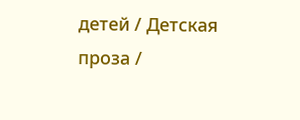детей / Детская проза /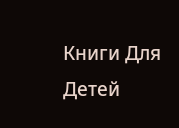Книги Для Детей